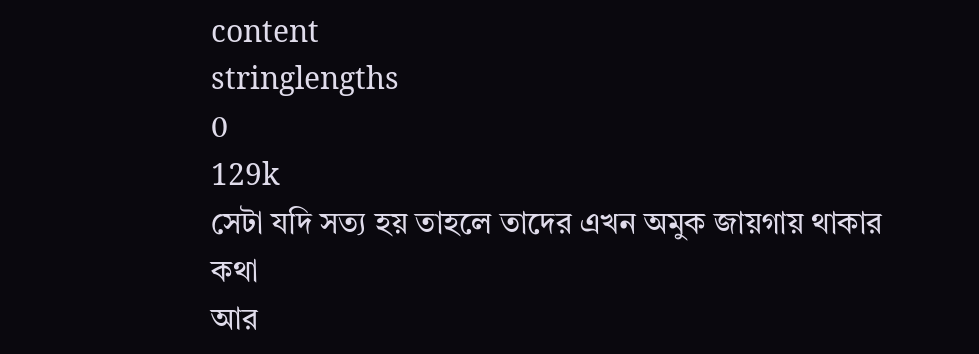content
stringlengths
0
129k
সেটা যদি সত্য হয় তাহলে তাদের এখন অমুক জায়গায় থাকার কথা
আর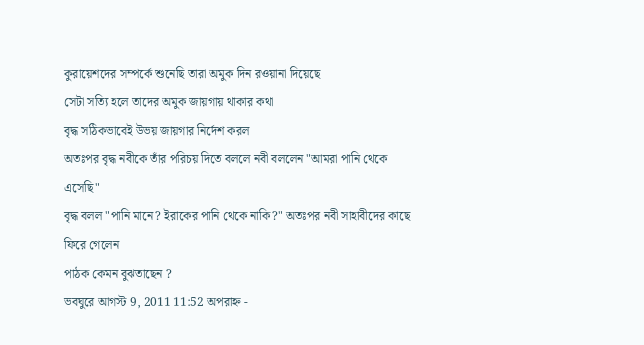কুরায়েশদের সম্পর্কে শুনেছি তারা অমুক দিন রওয়ানা দিয়েছে
সেটা সত্যি হলে তাদের অমুক জায়গায় থাকার কথা
বৃদ্ধ সঠিকভাবেই উভয় জায়গার নির্দেশ করল
অতঃপর বৃদ্ধ নবীকে তাঁর পরিচয় দিতে বললে নবী বললেন "আমরা পানি থেকে এসেছি"
বৃদ্ধ বলল "পানি মানে? ইরাকের পানি থেকে নাকি?" অতঃপর নবী সাহাবীদের কাছে ফিরে গেলেন
পাঠক কেমন বুঝতাছেন ?
ভবঘুরে আগস্ট 9, 2011 11:52 অপরাহ্ন -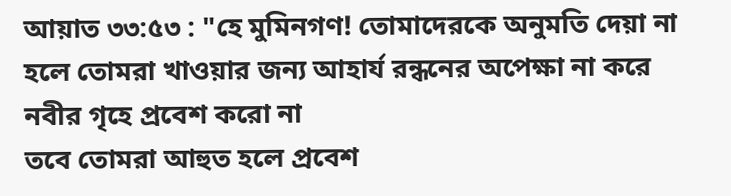আয়াত ৩৩:৫৩ : "হে মুমিনগণ! তোমাদেরকে অনুমতি দেয়া না হলে তোমরা খাওয়ার জন্য আহার্য রন্ধনের অপেক্ষা না করে নবীর গৃহে প্রবেশ করো না
তবে তোমরা আহুত হলে প্রবেশ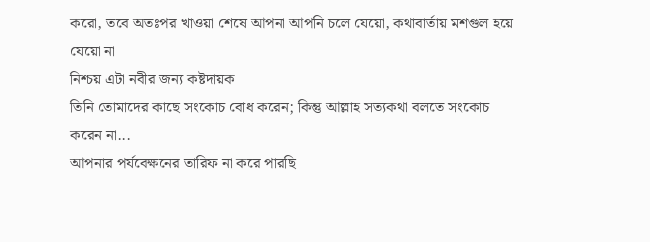করো, তবে অতঃপর খাওয়া শেষে আপনা আপনি চলে যেয়ো, কথাবার্তায় মশগুল হয়ে যেয়ো না
নিশ্চয় এটা নবীর জন্য কষ্টদায়ক
তিনি তোমাদের কাছে সংকোচ বোধ করেন; কিন্তু আল্লাহ সত্যকথা বলতে সংকোচ করেন না...
আপনার পর্যবেক্ষনের তারিফ না করে পারছি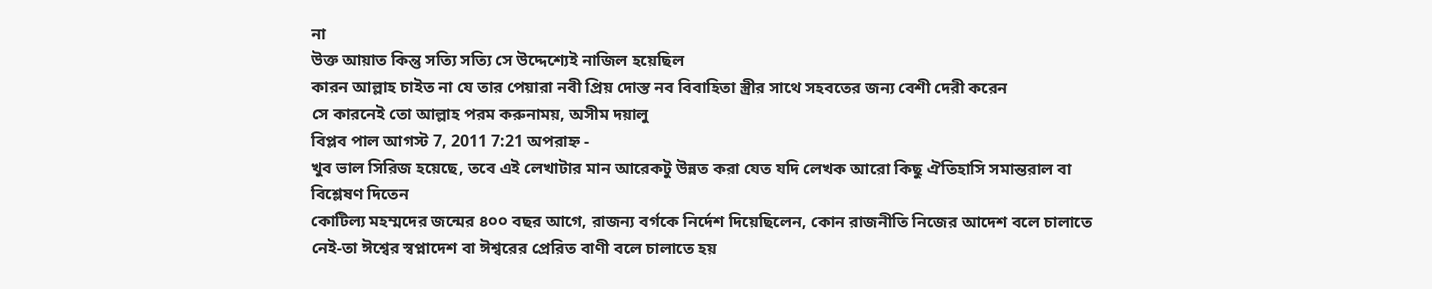না
উক্ত আয়াত কিন্তু সত্যি সত্যি সে উদ্দেশ্যেই নাজিল হয়েছিল
কারন আল্লাহ চাইত না যে তার পেয়ারা নবী প্রিয় দোস্ত নব বিবাহিতা স্ত্রীর সাথে সহবতের জন্য বেশী দেরী করেন
সে কারনেই তো আল্লাহ পরম করুনাময়, অসীম দয়ালু
বিপ্লব পাল আগস্ট 7, 2011 7:21 অপরাহ্ন -
খুব ভাল সিরিজ হয়েছে, তবে এই লেখাটার মান আরেকটু উন্নত করা যেত যদি লেখক আরো কিছু ঐতিহাসি সমান্তরাল বা বিশ্লেষণ দিতেন
কোটিল্য মহম্মদের জন্মের ৪০০ বছর আগে, রাজন্য বর্গকে নির্দেশ দিয়েছিলেন, কোন রাজনীতি নিজের আদেশ বলে চালাতে নেই-তা ঈশ্বের স্বপ্নাদেশ বা ঈশ্বরের প্রেরিত বাণী বলে চালাতে হয়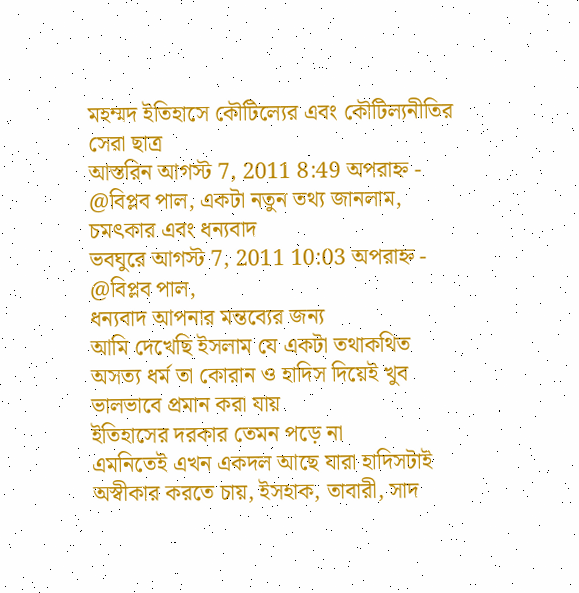মহম্মদ ইতিহাসে কৌটিল্যের এবং কৌটিল্যনীতির সেরা ছাত্র
আস্তরিন আগস্ট 7, 2011 8:49 অপরাহ্ন -
@বিপ্লব পাল, একটা নতুন তথ্য জানলাম, চমৎকার এবং ধন্যবাদ
ভবঘুরে আগস্ট 7, 2011 10:03 অপরাহ্ন -
@বিপ্লব পাল,
ধন্যবাদ আপনার মন্তব্যের জন্য
আমি দেখেছি ইসলাম যে একটা তথাকথিত অসত্য ধর্ম তা কোরান ও হাদিস দিয়েই খুব ভালভাবে প্রমান করা যায়
ইতিহাসের দরকার তেমন পড়ে না
এমনিতেই এখন একদল আছে যারা হাদিসটাই অস্বীকার করতে চায়, ইসহাক, তাবারী, সাদ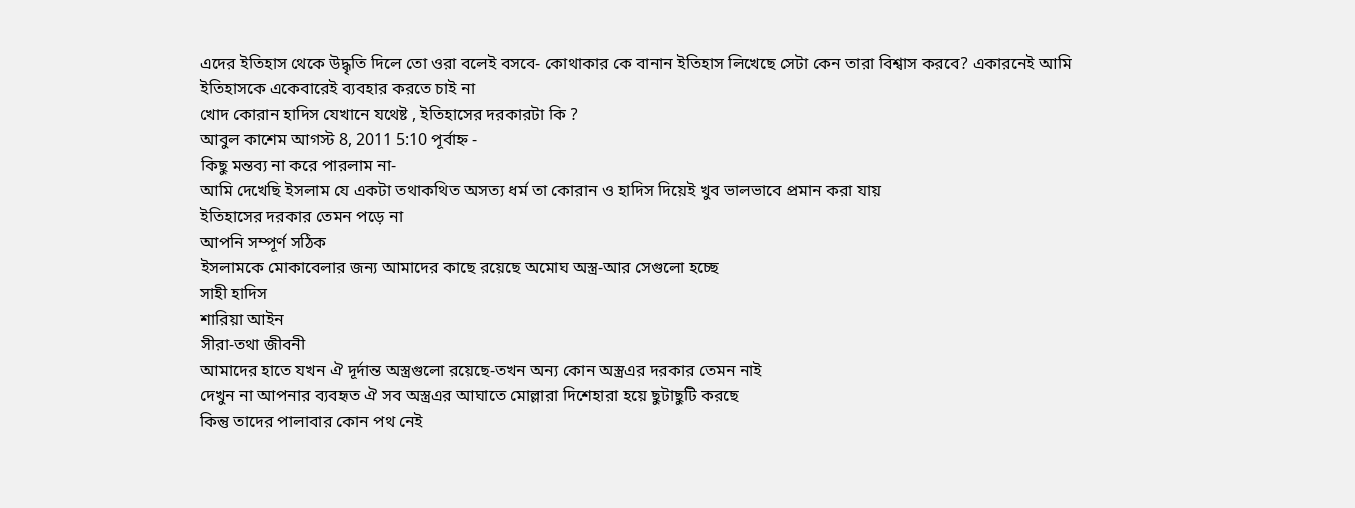এদের ইতিহাস থেকে উদ্ধৃতি দিলে তো ওরা বলেই বসবে- কোথাকার কে বানান ইতিহাস লিখেছে সেটা কেন তারা বিশ্বাস করবে? একারনেই আমি ইতিহাসকে একেবারেই ব্যবহার করতে চাই না
খোদ কোরান হাদিস যেখানে যথেষ্ট , ইতিহাসের দরকারটা কি ?
আবুল কাশেম আগস্ট 8, 2011 5:10 পূর্বাহ্ন -
কিছু মন্তব্য না করে পারলাম না-
আমি দেখেছি ইসলাম যে একটা তথাকথিত অসত্য ধর্ম তা কোরান ও হাদিস দিয়েই খুব ভালভাবে প্রমান করা যায়
ইতিহাসের দরকার তেমন পড়ে না
আপনি সম্পূর্ণ সঠিক
ইসলামকে মোকাবেলার জন্য আমাদের কাছে রয়েছে অমোঘ অস্ত্র-আর সেগুলো হচ্ছে
সাহী হাদিস
শারিয়া আইন
সীরা-তথা জীবনী
আমাদের হাতে যখন ঐ দূর্দান্ত অস্ত্রগুলো রয়েছে-তখন অন্য কোন অস্ত্রএর দরকার তেমন নাই
দেখুন না আপনার ব্যবহৃত ঐ সব অস্ত্রএর আঘাতে মোল্লারা দিশেহারা হয়ে ছুটাছুটি করছে
কিন্তু তাদের পালাবার কোন পথ নেই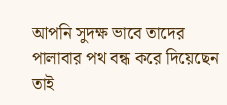আপনি সুদক্ষ ভাবে তাদের পালাবার পথ বন্ধ করে দিয়েছেন
তাই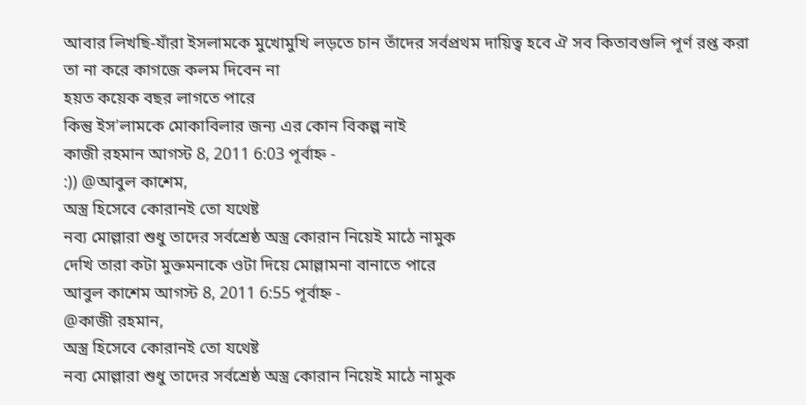আবার লিখছি-যাঁরা ইসলামকে মুখোমুখি লড়তে চান তাঁদের সর্বপ্রথম দায়িত্ব হবে ঐ সব কিতাবগুলি পূর্ণ রপ্ত করা
তা না করে কাগজে কলম দিবেন না
হয়ত কয়েক বছর লাগতে পারে
কিন্তু ইস'লামকে মোকাবিলার জন্য এর কোন বিকল্প নাই
কাজী রহমান আগস্ট 8, 2011 6:03 পূর্বাহ্ন -
:)) @আবুল কাশেম,
অস্ত্র হিসেবে কোরানই তো যথেষ্ট
নব্য মোল্লারা শুধু তাদের সর্বশ্রেষ্ঠ অস্ত্র কোরান নিয়েই মাঠে নামুক
দেখি তারা কটা মুক্তমনাকে ওটা দিয়ে মোল্লামনা বানাতে পারে
আবুল কাশেম আগস্ট 8, 2011 6:55 পূর্বাহ্ন -
@কাজী রহমান,
অস্ত্র হিসেবে কোরানই তো যথেষ্ট
নব্য মোল্লারা শুধু তাদের সর্বশ্রেষ্ঠ অস্ত্র কোরান নিয়েই মাঠে নামুক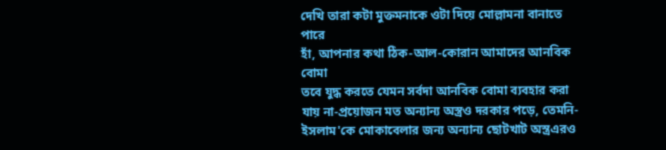দেখি তারা কটা মুক্তমনাকে ওটা দিয়ে মোল্লামনা বানাতে পারে
হাঁ, আপনার কথা ঠিক-আল-কোরান আমাদের আনবিক বোমা
তবে যুদ্ধ করতে যেমন সর্বদা আনবিক বোমা ব্যবহার করা যায় না-প্রয়োজন মত অন্যান্য অস্ত্রও দরকার পড়ে, তেমনি-ইসলাম'কে মোকাবেলার জন্য অন্যান্য ছোটখাট অস্ত্রএরও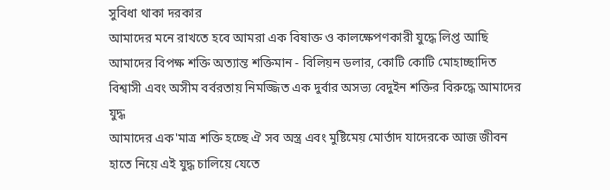সুবিধা থাকা দরকার
আমাদের মনে রাখতে হবে আমরা এক বিষাক্ত ও কালক্ষেপণকারী যুদ্ধে লিপ্ত আছি
আমাদের বিপক্ষ শক্তি অত্যান্ত শক্তিমান - বিলিয়ন ডলার, কোটি কোটি মোহাচ্ছাদিত বিশ্বাসী এবং অসীম বর্বরতায় নিমজ্জিত এক দুর্বার অসভ্য বেদুইন শক্তির বিরুদ্ধে আমাদের যুদ্ধ
আমাদের এক'মাত্র শক্তি হচ্ছে ঐ সব অস্ত্র এবং মুষ্টিমেয় মোর্তাদ যাদেরকে আজ জীবন হাতে নিয়ে এই যুদ্ধ চালিয়ে যেতে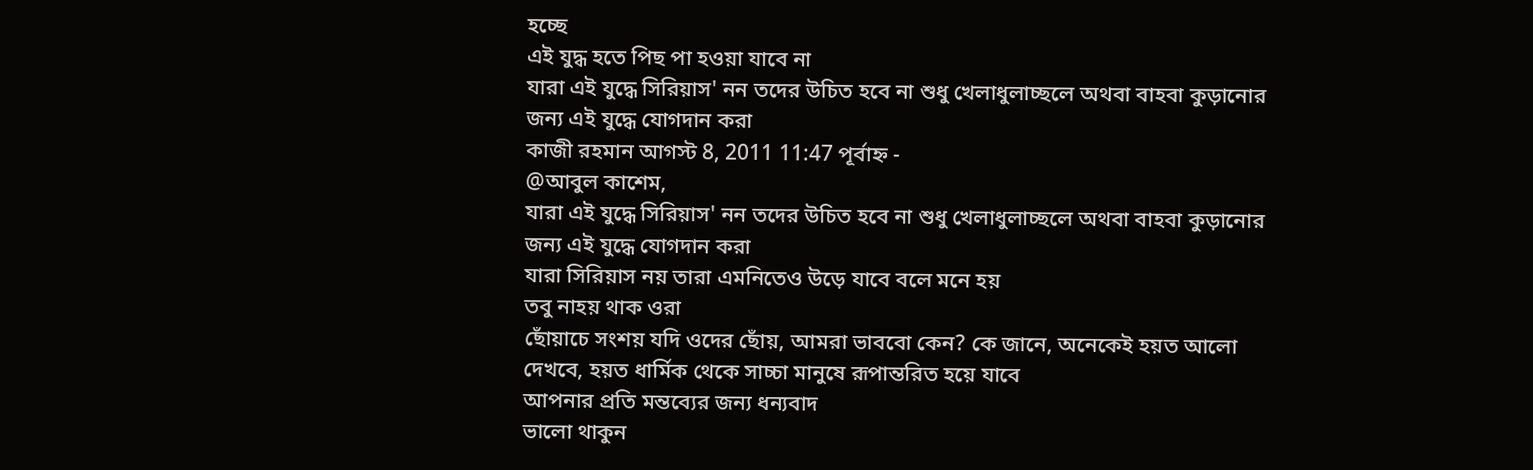হচ্ছে
এই যুদ্ধ হতে পিছ পা হওয়া যাবে না
যারা এই যুদ্ধে সিরিয়াস' নন তদের উচিত হবে না শুধু খেলাধুলাচ্ছলে অথবা বাহবা কুড়ানোর জন্য এই যুদ্ধে যোগদান করা
কাজী রহমান আগস্ট 8, 2011 11:47 পূর্বাহ্ন -
@আবুল কাশেম,
যারা এই যুদ্ধে সিরিয়াস' নন তদের উচিত হবে না শুধু খেলাধুলাচ্ছলে অথবা বাহবা কুড়ানোর জন্য এই যুদ্ধে যোগদান করা
যারা সিরিয়াস নয় তারা এমনিতেও উড়ে যাবে বলে মনে হয়
তবু নাহয় থাক ওরা
ছোঁয়াচে সংশয় যদি ওদের ছোঁয়, আমরা ভাববো কেন? কে জানে, অনেকেই হয়ত আলো দেখবে, হয়ত ধার্মিক থেকে সাচ্চা মানুষে রূপান্তরিত হয়ে যাবে
আপনার প্রতি মন্তব্যের জন্য ধন্যবাদ
ভালো থাকুন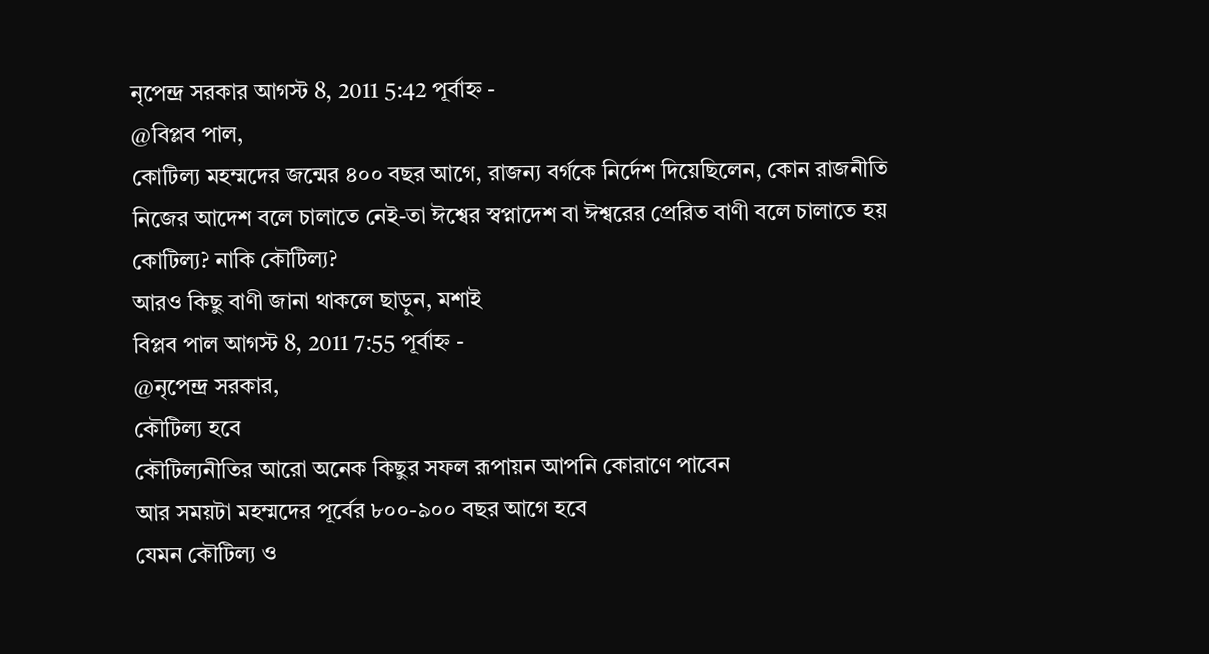নৃপেন্দ্র সরকার আগস্ট 8, 2011 5:42 পূর্বাহ্ন -
@বিপ্লব পাল,
কোটিল্য মহম্মদের জন্মের ৪০০ বছর আগে, রাজন্য বর্গকে নির্দেশ দিয়েছিলেন, কোন রাজনীতি নিজের আদেশ বলে চালাতে নেই-তা ঈশ্বের স্বপ্নাদেশ বা ঈশ্বরের প্রেরিত বাণী বলে চালাতে হয়
কোটিল্য? নাকি কৌটিল্য?
আরও কিছু বাণী জানা থাকলে ছাড়ুন, মশাই
বিপ্লব পাল আগস্ট 8, 2011 7:55 পূর্বাহ্ন -
@নৃপেন্দ্র সরকার,
কৌটিল্য হবে
কৌটিল্যনীতির আরো অনেক কিছুর সফল রূপায়ন আপনি কোরাণে পাবেন
আর সময়টা মহম্মদের পূর্বের ৮০০-৯০০ বছর আগে হবে
যেমন কৌটিল্য ও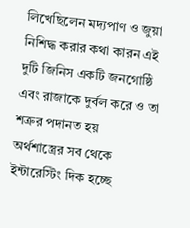লিখেছিলেন মদ্যপাণ ও জুয়া নিশিদ্ধ করার কথা কারন এই দুটি জিনিস একটি জনগোষ্ঠি এবং রাজাকে দুর্বল করে ও তা শত্রুর পদানত হয়
অর্থশাস্ত্রের সব থেকে ইন্টারেস্টিং দিক হচ্ছে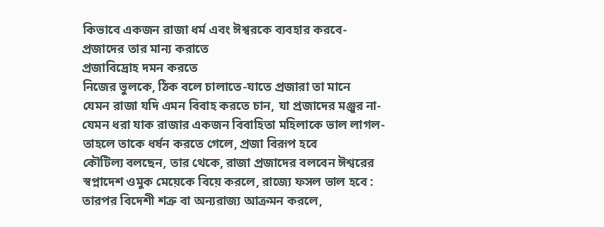কিভাবে একজন রাজা ধর্ম এবং ঈশ্বরকে ব্যবহার করবে-
প্রজাদের তার মান্য করাতে
প্রজাবিদ্রোহ দমন করতে
নিজের ভুলকে, ঠিক বলে চালাতে-যাতে প্রজারা তা মানে
যেমন রাজা যদি এমন বিবাহ করতে চান, যা প্রজাদের মঞ্জুর না-যেমন ধরা যাক রাজার একজন বিবাহিতা মহিলাকে ভাল লাগল-তাহলে তাকে ধর্ষন করতে গেলে, প্রজা বিরূপ হবে
কৌটিল্য বলছেন, তার থেকে, রাজা প্রজাদের বলবেন ঈশ্বরের স্বপ্নাদেশ ওমুক মেয়েকে বিয়ে করলে, রাজ্যে ফসল ভাল হবে :
তারপর বিদেশী শত্রু বা অন্যরাজ্য আক্রমন করলে,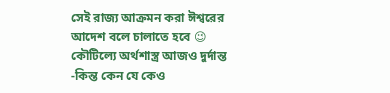সেই রাজ্য আক্রমন করা ঈশ্বরের আদেশ বলে চালাতে হবে 😉
কৌটিল্যে অর্থশাস্ত্র আজও দুর্দান্ত -কিন্ত কেন যে কেও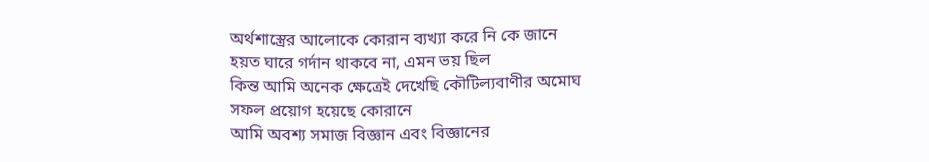অর্থশাস্ত্রের আলোকে কোরান ব্যখ্যা করে নি কে জানে
হয়ত ঘারে গর্দান থাকবে না, এমন ভয় ছিল
কিন্ত আমি অনেক ক্ষেত্রেই দেখেছি কৌটিল্যবাণীর অমোঘ সফল প্রয়োগ হয়েছে কোরানে
আমি অবশ্য সমাজ বিজ্ঞান এবং বিজ্ঞানের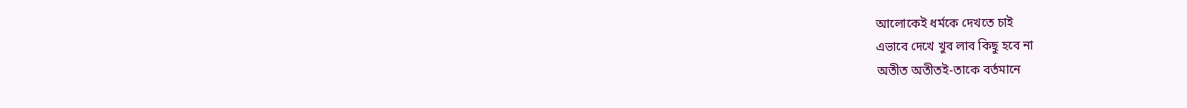আলোকেই ধর্মকে দেখতে চাই
এভাবে দেখে খুব লাব কিছু হবে না
অতীত অতীতই-তাকে বর্তমানে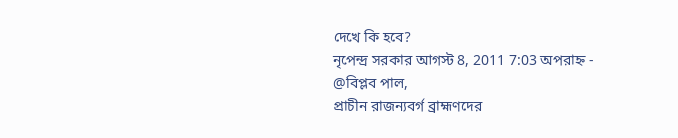দেখে কি হবে?
নৃপেন্দ্র সরকার আগস্ট 8, 2011 7:03 অপরাহ্ন -
@বিপ্লব পাল,
প্রাচীন রাজন্যবর্গ ব্রাহ্মণদের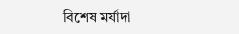বিশেষ মর্যাদা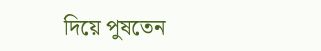দিয়ে পুষতেন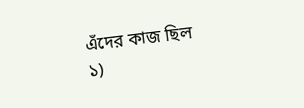এঁদের কাজ ছিল
১)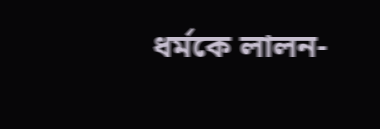ধর্মকে লালন-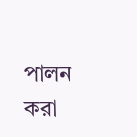পালন করা